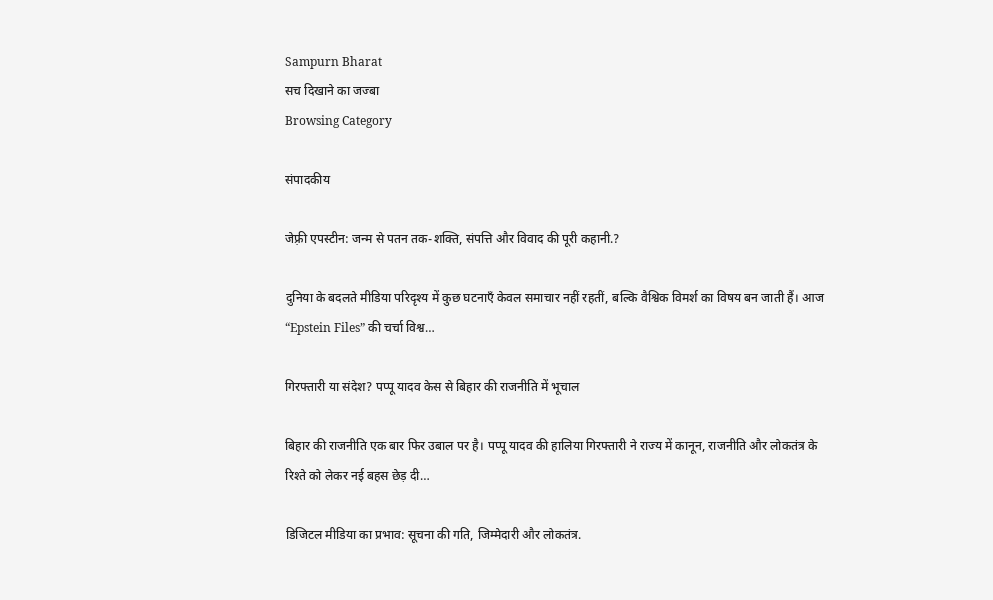Sampurn Bharat
सच दिखाने का जज्बा
Browsing Category

संपादकीय

जेफ़्री एपस्टीन: जन्म से पतन तक-शक्ति, संपत्ति और विवाद की पूरी कहानी.?

दुनिया के बदलते मीडिया परिदृश्य में कुछ घटनाएँ केवल समाचार नहीं रहतीं, बल्कि वैश्विक विमर्श का विषय बन जाती हैं। आज “Epstein Files” की चर्चा विश्व…

गिरफ्तारी या संदेश? पप्पू यादव केस से बिहार की राजनीति में भूचाल

बिहार की राजनीति एक बार फिर उबाल पर है। पप्पू यादव की हालिया गिरफ्तारी ने राज्य में कानून, राजनीति और लोकतंत्र के रिश्ते को लेकर नई बहस छेड़ दी…

डिजिटल मीडिया का प्रभाव: सूचना की गति, जिम्मेदारी और लोकतंत्र.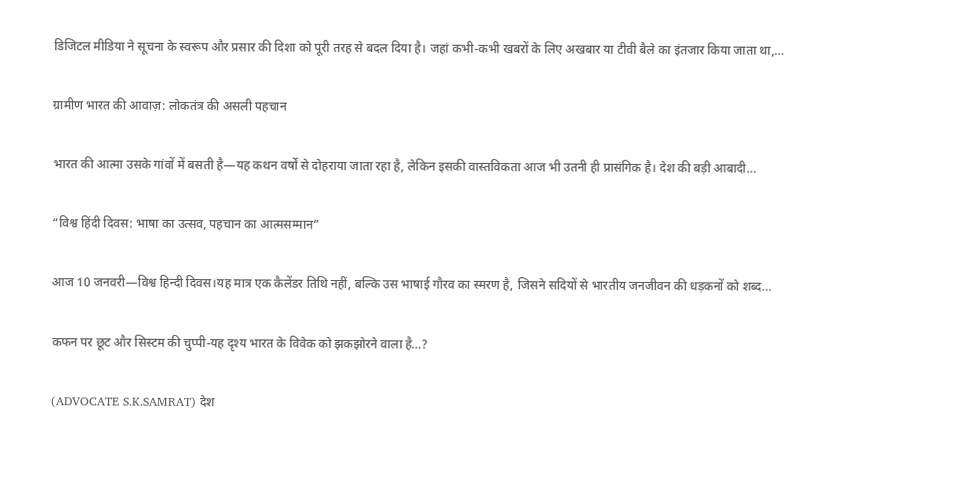डिजिटल मीडिया ने सूचना के स्वरूप और प्रसार की दिशा को पूरी तरह से बदल दिया है। जहां कभी-कभी खबरों के लिए अखबार या टीवी बैले का इंतजार किया जाता था,…

ग्रामीण भारत की आवाज़: लोकतंत्र की असली पहचान

भारत की आत्मा उसके गांवों में बसती है—यह कथन वर्षों से दोहराया जाता रहा है, लेकिन इसकी वास्तविकता आज भी उतनी ही प्रासंगिक है। देश की बड़ी आबादी…

“विश्व हिंदी दिवस: भाषा का उत्सव, पहचान का आत्मसम्मान”

आज 10 जनवरी—विश्व हिन्दी दिवस।यह मात्र एक कैलेंडर तिथि नहीं, बल्कि उस भाषाई गौरव का स्मरण है, जिसने सदियों से भारतीय जनजीवन की धड़कनों को शब्द…

कफन पर छूट और सिस्टम की चुप्पी-यह दृश्य भारत के विवेक को झकझोरने वाला है…?

(ADVOCATE S.K.SAMRAT) देश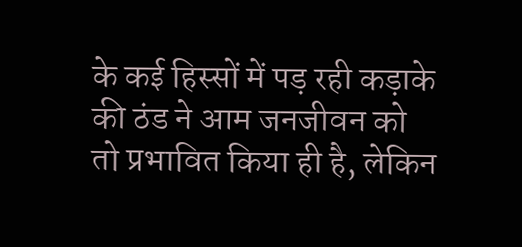के कई हिस्सों में पड़ रही कड़ाके की ठंड ने आम जनजीवन को तो प्रभावित किया ही है, लेकिन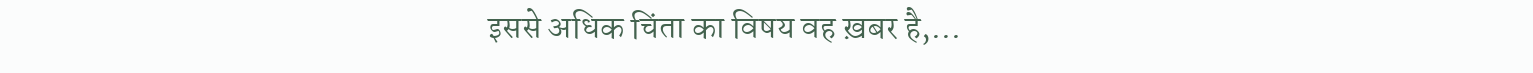इससे अधिक चिंता का विषय वह ख़बर है,…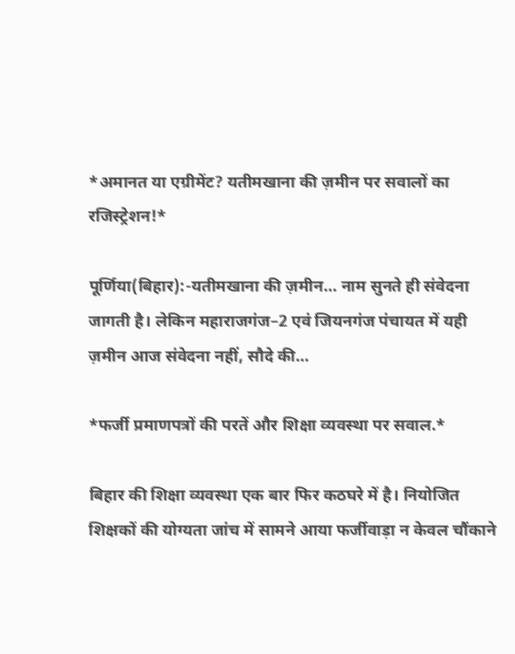*अमानत या एग्रीमेंट? यतीमखाना की ज़मीन पर सवालों का रजिस्ट्रेशन!*

पूर्णिया(बिहार):-यतीमखाना की ज़मीन… नाम सुनते ही संवेदना जागती है। लेकिन महाराजगंज–2 एवं जियनगंज पंचायत में यही ज़मीन आज संवेदना नहीं, सौदे की…

*फर्जी प्रमाणपत्रों की परतें और शिक्षा व्यवस्था पर सवाल.*

बिहार की शिक्षा व्यवस्था एक बार फिर कठघरे में है। नियोजित शिक्षकों की योग्यता जांच में सामने आया फर्जीवाड़ा न केवल चौंकाने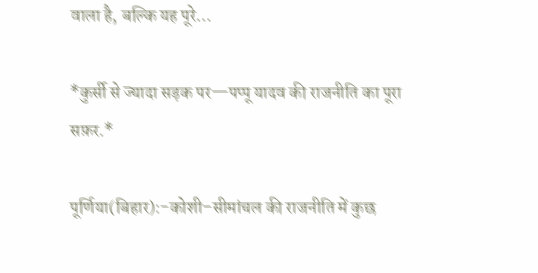वाला है, बल्कि यह पूरे…

*कुर्सी से ज्यादा सड़क पर—पप्पू यादव की राजनीति का पूरा सफ़र.*

पूर्णिया(बिहार):-कोशी–सीमांचल की राजनीति में कुछ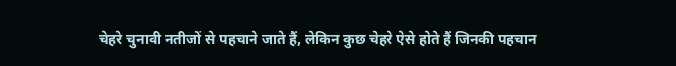चेहरे चुनावी नतीजों से पहचाने जाते हैं, लेकिन कुछ चेहरे ऐसे होते हैं जिनकी पहचान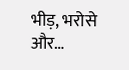भीड़, भरोसे और…